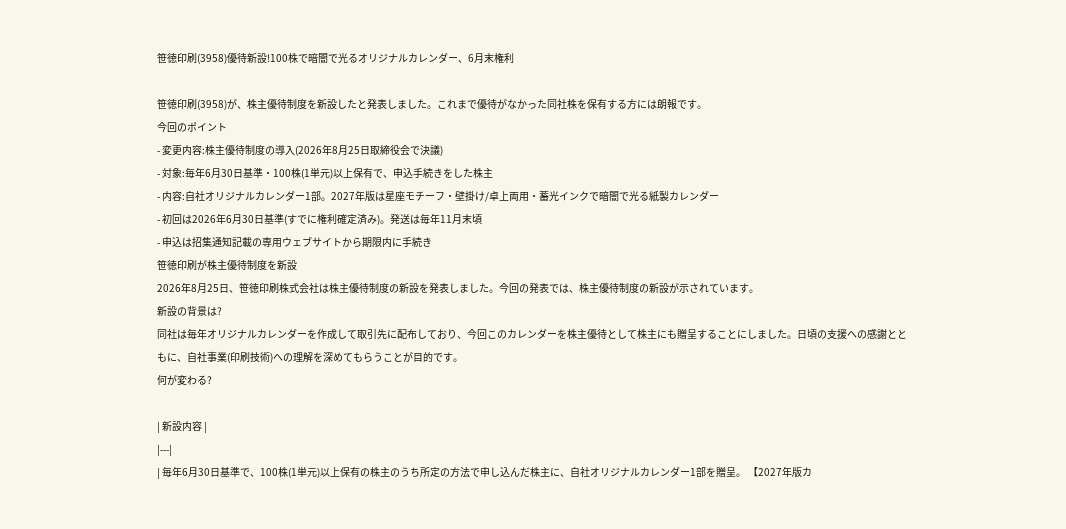笹徳印刷(3958)優待新設!100株で暗闇で光るオリジナルカレンダー、6月末権利

笹徳印刷(3958)が、株主優待制度を新設したと発表しました。これまで優待がなかった同社株を保有する方には朗報です。
今回のポイント
- 変更内容:株主優待制度の導入(2026年8月25日取締役会で決議)
- 対象:毎年6月30日基準・100株(1単元)以上保有で、申込手続きをした株主
- 内容:自社オリジナルカレンダー1部。2027年版は星座モチーフ・壁掛け/卓上両用・蓄光インクで暗闇で光る紙製カレンダー
- 初回は2026年6月30日基準(すでに権利確定済み)。発送は毎年11月末頃
- 申込は招集通知記載の専用ウェブサイトから期限内に手続き
笹徳印刷が株主優待制度を新設
2026年8月25日、笹徳印刷株式会社は株主優待制度の新設を発表しました。今回の発表では、株主優待制度の新設が示されています。
新設の背景は?
同社は毎年オリジナルカレンダーを作成して取引先に配布しており、今回このカレンダーを株主優待として株主にも贈呈することにしました。日頃の支援への感謝とともに、自社事業(印刷技術)への理解を深めてもらうことが目的です。
何が変わる?

| 新設内容 |
|---|
| 毎年6月30日基準で、100株(1単元)以上保有の株主のうち所定の方法で申し込んだ株主に、自社オリジナルカレンダー1部を贈呈。 【2027年版カ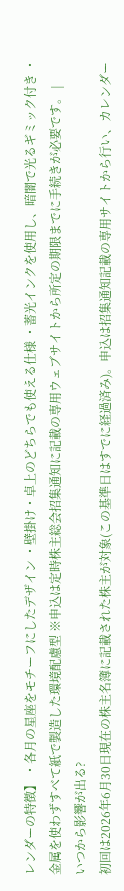レンダーの特徴】 ・各月の星座をモチーフにしたデザイン ・壁掛け・卓上のどちらでも使える仕様 ・蓄光インクを使用し、暗闇で光るギミック付き ・金属を使わずすべて紙で製造した環境配慮型 ※申込は定時株主総会招集通知に記載の専用ウェブサイトから所定の期限までに手続きが必要です。 |
いつから影響が出る?
初回は2026年6月30日現在の株主名簿に記載された株主が対象(この基準日はすでに経過済み)。申込は招集通知記載の専用サイトから行い、カレンダー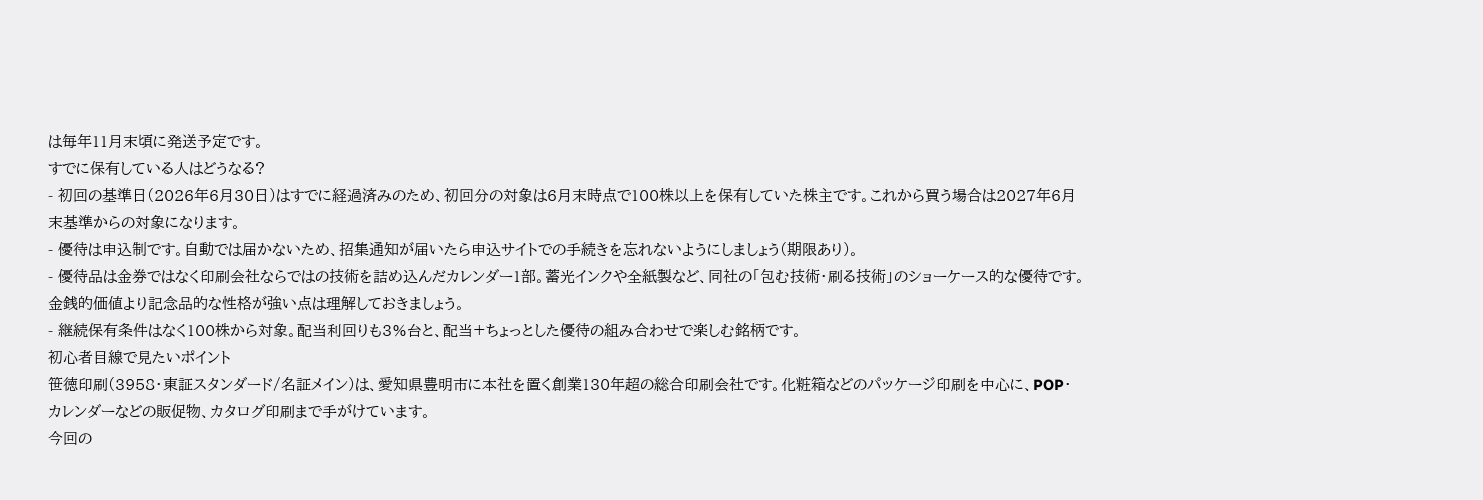は毎年11月末頃に発送予定です。
すでに保有している人はどうなる?
- 初回の基準日(2026年6月30日)はすでに経過済みのため、初回分の対象は6月末時点で100株以上を保有していた株主です。これから買う場合は2027年6月末基準からの対象になります。
- 優待は申込制です。自動では届かないため、招集通知が届いたら申込サイトでの手続きを忘れないようにしましょう(期限あり)。
- 優待品は金券ではなく印刷会社ならではの技術を詰め込んだカレンダー1部。蓄光インクや全紙製など、同社の「包む技術・刷る技術」のショーケース的な優待です。金銭的価値より記念品的な性格が強い点は理解しておきましょう。
- 継続保有条件はなく100株から対象。配当利回りも3%台と、配当+ちょっとした優待の組み合わせで楽しむ銘柄です。
初心者目線で見たいポイント
笹徳印刷(3958・東証スタンダード/名証メイン)は、愛知県豊明市に本社を置く創業130年超の総合印刷会社です。化粧箱などのパッケージ印刷を中心に、POP・カレンダーなどの販促物、カタログ印刷まで手がけています。
今回の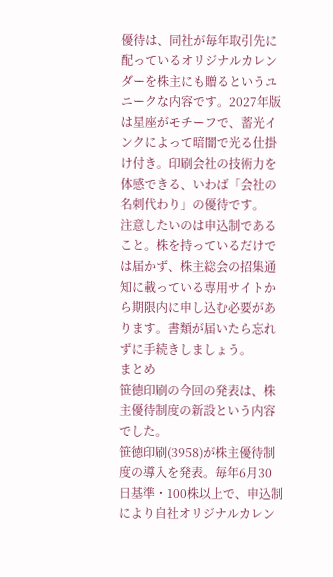優待は、同社が毎年取引先に配っているオリジナルカレンダーを株主にも贈るというユニークな内容です。2027年版は星座がモチーフで、蓄光インクによって暗闇で光る仕掛け付き。印刷会社の技術力を体感できる、いわば「会社の名刺代わり」の優待です。
注意したいのは申込制であること。株を持っているだけでは届かず、株主総会の招集通知に載っている専用サイトから期限内に申し込む必要があります。書類が届いたら忘れずに手続きしましょう。
まとめ
笹徳印刷の今回の発表は、株主優待制度の新設という内容でした。
笹徳印刷(3958)が株主優待制度の導入を発表。毎年6月30日基準・100株以上で、申込制により自社オリジナルカレン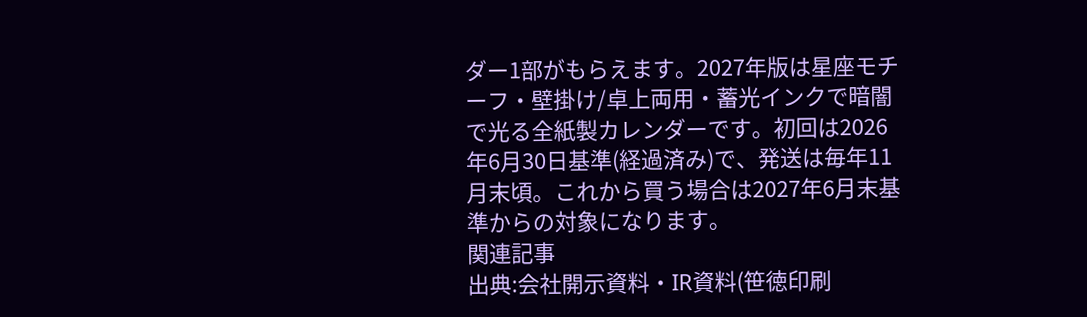ダー1部がもらえます。2027年版は星座モチーフ・壁掛け/卓上両用・蓄光インクで暗闇で光る全紙製カレンダーです。初回は2026年6月30日基準(経過済み)で、発送は毎年11月末頃。これから買う場合は2027年6月末基準からの対象になります。
関連記事
出典:会社開示資料・IR資料(笹徳印刷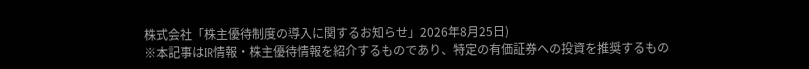株式会社「株主優待制度の導入に関するお知らせ」2026年8月25日)
※本記事はIR情報・株主優待情報を紹介するものであり、特定の有価証券への投資を推奨するもの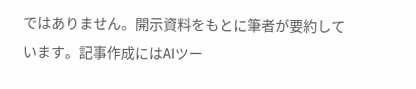ではありません。開示資料をもとに筆者が要約しています。記事作成にはAIツー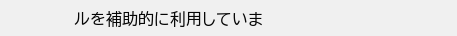ルを補助的に利用していま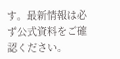す。最新情報は必ず公式資料をご確認ください。